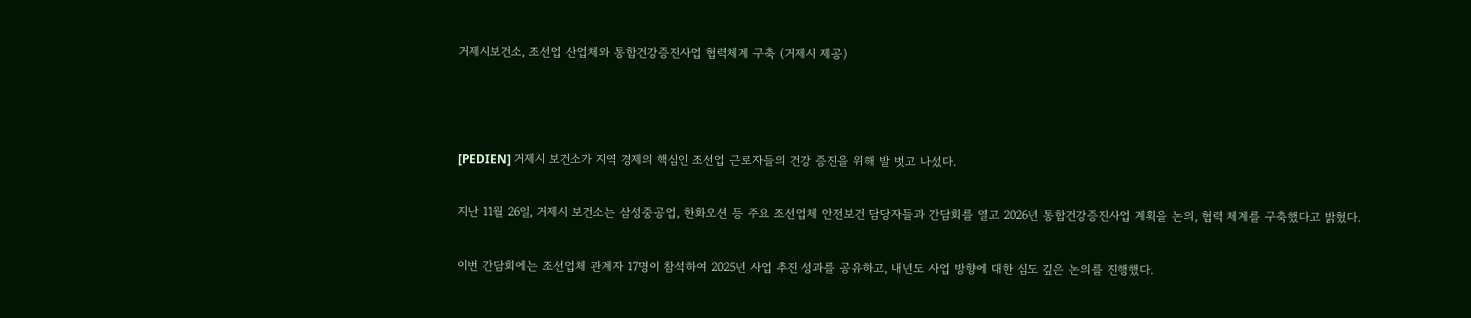거제시보건소, 조선업 산업체와 통합건강증진사업 협력체계 구축 (거제시 제공)



[PEDIEN] 거제시 보건소가 지역 경제의 핵심인 조선업 근로자들의 건강 증진을 위해 발 벗고 나섰다.

지난 11월 26일, 거제시 보건소는 삼성중공업, 한화오션 등 주요 조선업체 안전보건 담당자들과 간담회를 열고 2026년 통합건강증진사업 계획을 논의, 협력 체계를 구축했다고 밝혔다.

이번 간담회에는 조선업체 관계자 17명이 참석하여 2025년 사업 추진 성과를 공유하고, 내년도 사업 방향에 대한 심도 깊은 논의를 진행했다.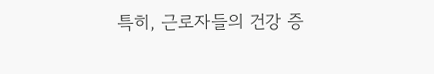특히, 근로자들의 건강 증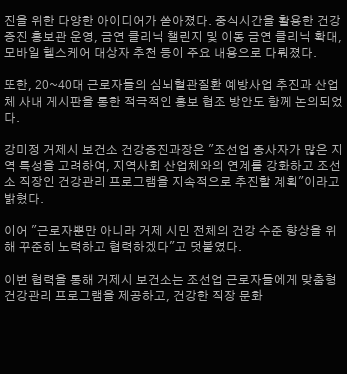진을 위한 다양한 아이디어가 쏟아졌다. 중식시간을 활용한 건강증진 홍보관 운영, 금연 클리닉 챌린지 및 이동 금연 클리닉 확대, 모바일 헬스케어 대상자 추천 등이 주요 내용으로 다뤄졌다.

또한, 20~40대 근로자들의 심뇌혈관질환 예방사업 추진과 산업체 사내 게시판을 통한 적극적인 홍보 협조 방안도 함께 논의되었다.

강미정 거제시 보건소 건강증진과장은 "조선업 종사자가 많은 지역 특성을 고려하여, 지역사회 산업체와의 연계를 강화하고 조선소 직장인 건강관리 프로그램을 지속적으로 추진할 계획"이라고 밝혔다.

이어 "근로자뿐만 아니라 거제 시민 전체의 건강 수준 향상을 위해 꾸준히 노력하고 협력하겠다"고 덧붙였다.

이번 협력을 통해 거제시 보건소는 조선업 근로자들에게 맞춤형 건강관리 프로그램을 제공하고, 건강한 직장 문화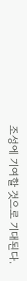조성에 기여할 것으로 기대된다.